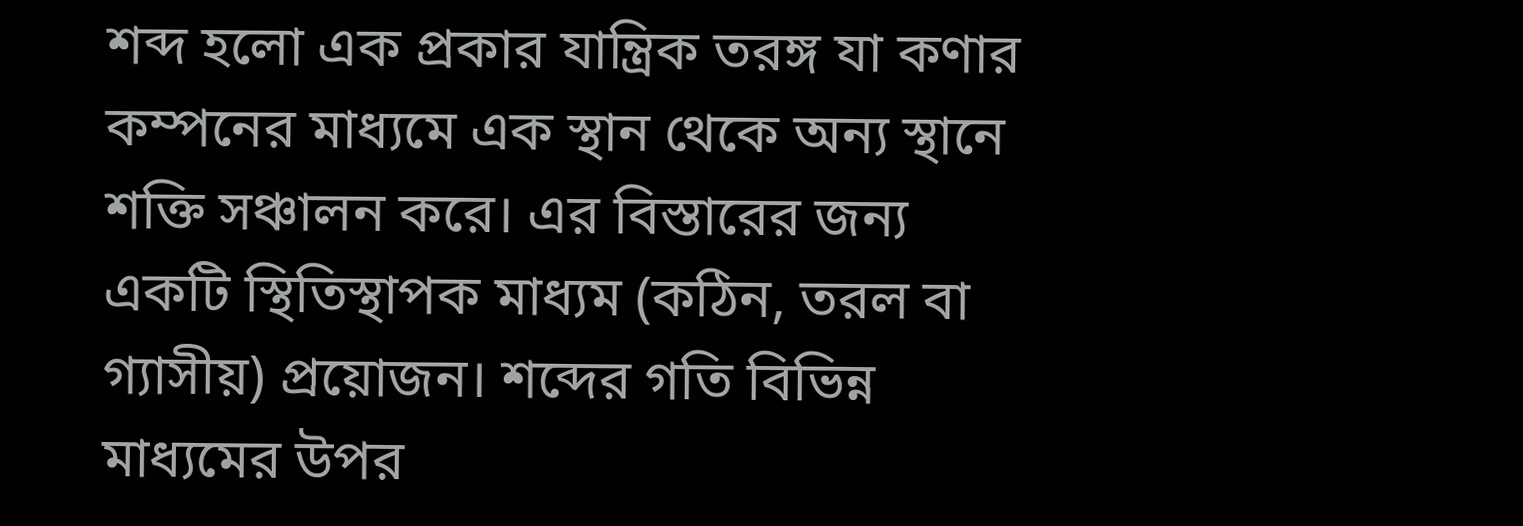শব্দ হলো এক প্রকার যান্ত্রিক তরঙ্গ যা কণার কম্পনের মাধ্যমে এক স্থান থেকে অন্য স্থানে শক্তি সঞ্চালন করে। এর বিস্তারের জন্য একটি স্থিতিস্থাপক মাধ্যম (কঠিন, তরল বা গ্যাসীয়) প্রয়োজন। শব্দের গতি বিভিন্ন মাধ্যমের উপর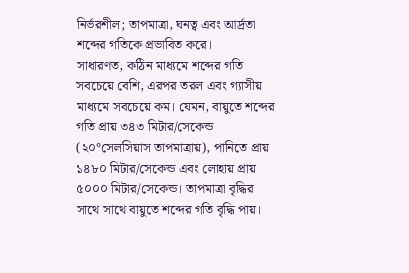নির্ভরশীল; তাপমাত্রা, ঘনত্ব এবং আর্দ্রতা শব্দের গতিকে প্রভাবিত করে।
সাধারণত, কঠিন মাধ্যমে শব্দের গতি সবচেয়ে বেশি, এরপর তরল এবং গ্যাসীয় মাধ্যমে সবচেয়ে কম। যেমন, বায়ুতে শব্দের গতি প্রায় ৩৪৩ মিটার/সেকেন্ড (২০°সেলসিয়াস তাপমাত্রায়), পানিতে প্রায় ১৪৮০ মিটার/সেকেন্ড এবং লোহায় প্রায় ৫০০০ মিটার/সেকেন্ড। তাপমাত্রা বৃদ্ধির সাথে সাথে বায়ুতে শব্দের গতি বৃদ্ধি পায়।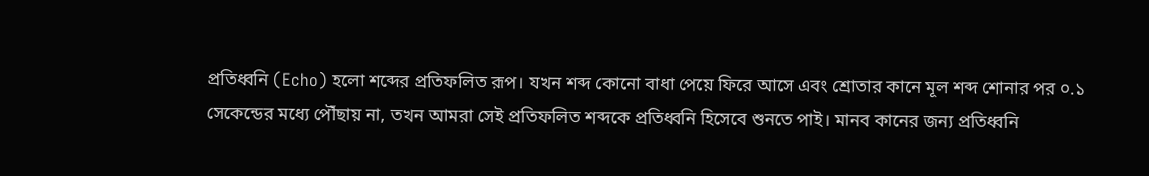প্রতিধ্বনি (Echo) হলো শব্দের প্রতিফলিত রূপ। যখন শব্দ কোনো বাধা পেয়ে ফিরে আসে এবং শ্রোতার কানে মূল শব্দ শোনার পর ০.১ সেকেন্ডের মধ্যে পৌঁছায় না, তখন আমরা সেই প্রতিফলিত শব্দকে প্রতিধ্বনি হিসেবে শুনতে পাই। মানব কানের জন্য প্রতিধ্বনি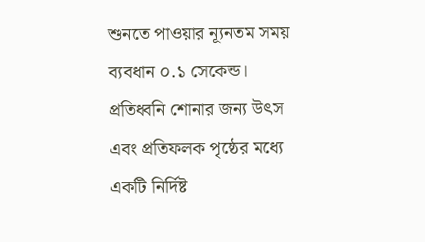শুনতে পাওয়ার ন্যূনতম সময় ব্যবধান ০.১ সেকেন্ড।
প্রতিধ্বনি শোনার জন্য উৎস এবং প্রতিফলক পৃষ্ঠের মধ্যে একটি নির্দিষ্ট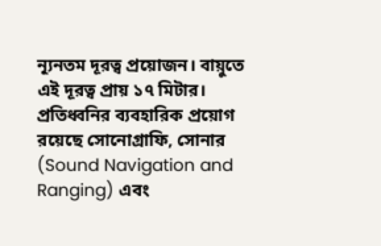ন্যূনতম দূরত্ব প্রয়োজন। বায়ুতে এই দূরত্ব প্রায় ১৭ মিটার। প্রতিধ্বনির ব্যবহারিক প্রয়োগ রয়েছে সোনোগ্রাফি, সোনার (Sound Navigation and Ranging) এবং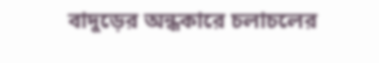বাদুড়ের অন্ধকারে চলাচলের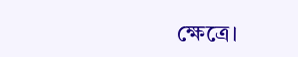ক্ষেত্রে।